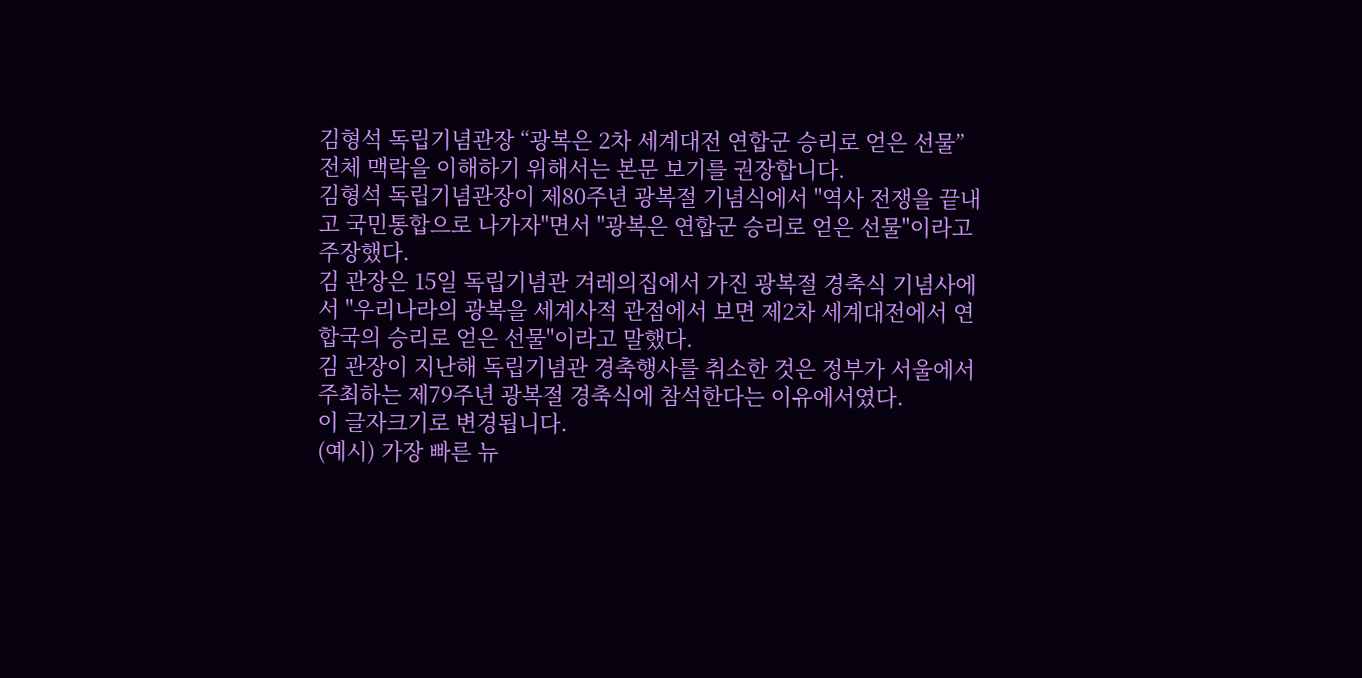김형석 독립기념관장 “광복은 2차 세계대전 연합군 승리로 얻은 선물”
전체 맥락을 이해하기 위해서는 본문 보기를 권장합니다.
김형석 독립기념관장이 제80주년 광복절 기념식에서 "역사 전쟁을 끝내고 국민통합으로 나가자"면서 "광복은 연합군 승리로 얻은 선물"이라고 주장했다.
김 관장은 15일 독립기념관 겨레의집에서 가진 광복절 경축식 기념사에서 "우리나라의 광복을 세계사적 관점에서 보면 제2차 세계대전에서 연합국의 승리로 얻은 선물"이라고 말했다.
김 관장이 지난해 독립기념관 경축행사를 취소한 것은 정부가 서울에서 주최하는 제79주년 광복절 경축식에 참석한다는 이유에서였다.
이 글자크기로 변경됩니다.
(예시) 가장 빠른 뉴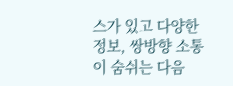스가 있고 다양한 정보, 쌍방향 소통이 숨쉬는 다음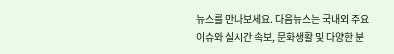뉴스를 만나보세요. 다음뉴스는 국내외 주요이슈와 실시간 속보, 문화생활 및 다양한 분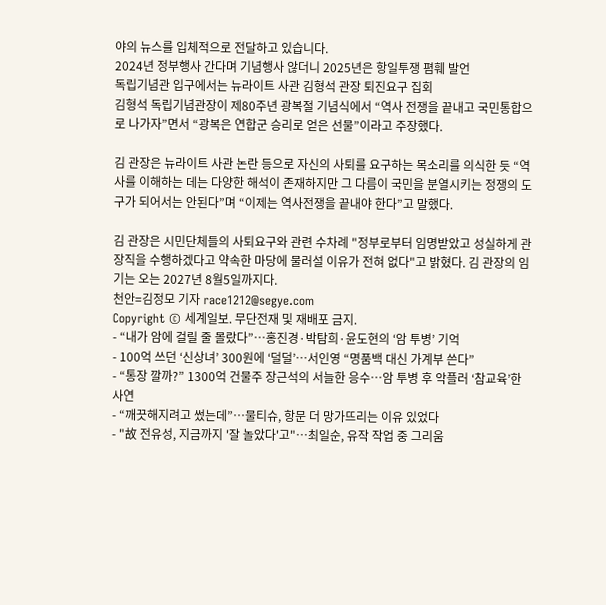야의 뉴스를 입체적으로 전달하고 있습니다.
2024년 정부행사 간다며 기념행사 않더니 2025년은 항일투쟁 폄훼 발언
독립기념관 입구에서는 뉴라이트 사관 김형석 관장 퇴진요구 집회
김형석 독립기념관장이 제80주년 광복절 기념식에서 “역사 전쟁을 끝내고 국민통합으로 나가자”면서 “광복은 연합군 승리로 얻은 선물”이라고 주장했다.

김 관장은 뉴라이트 사관 논란 등으로 자신의 사퇴를 요구하는 목소리를 의식한 듯 “역사를 이해하는 데는 다양한 해석이 존재하지만 그 다름이 국민을 분열시키는 정쟁의 도구가 되어서는 안된다”며 “이제는 역사전쟁을 끝내야 한다”고 말했다.

김 관장은 시민단체들의 사퇴요구와 관련 수차례 "정부로부터 임명받았고 성실하게 관장직을 수행하겠다고 약속한 마당에 물러설 이유가 전혀 없다"고 밝혔다. 김 관장의 임기는 오는 2027년 8월5일까지다.
천안=김정모 기자 race1212@segye.com
Copyright © 세계일보. 무단전재 및 재배포 금지.
- “내가 암에 걸릴 줄 몰랐다”…홍진경·박탐희·윤도현의 ‘암 투병’ 기억
- 100억 쓰던 ‘신상녀’ 300원에 ‘덜덜’…서인영 “명품백 대신 가계부 쓴다”
- “통장 깔까?” 1300억 건물주 장근석의 서늘한 응수…암 투병 후 악플러 ‘참교육’한 사연
- “깨끗해지려고 썼는데”…물티슈, 항문 더 망가뜨리는 이유 있었다
- "故 전유성, 지금까지 '잘 놀았다'고"…최일순, 유작 작업 중 그리움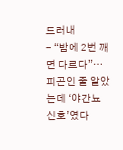드러내
- “밤에 2번 깨면 다르다”…피곤인 줄 알았는데 ‘야간뇨 신호’였다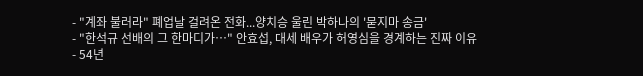- "계좌 불러라" 폐업날 걸려온 전화...양치승 울린 박하나의 '묻지마 송금'
- "한석규 선배의 그 한마디가…" 안효섭, 대세 배우가 허영심을 경계하는 진짜 이유
- 54년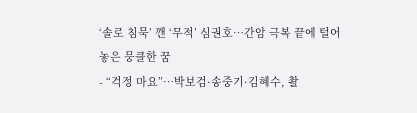‘솔로 침묵’ 깬 ‘무적’ 심권호…간암 극복 끝에 털어놓은 뭉클한 꿈
- “걱정 마요”…박보검·송중기·김혜수, 촬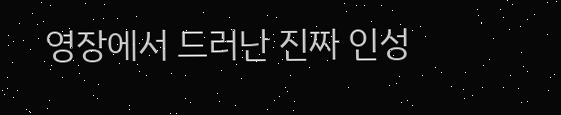영장에서 드러난 진짜 인성